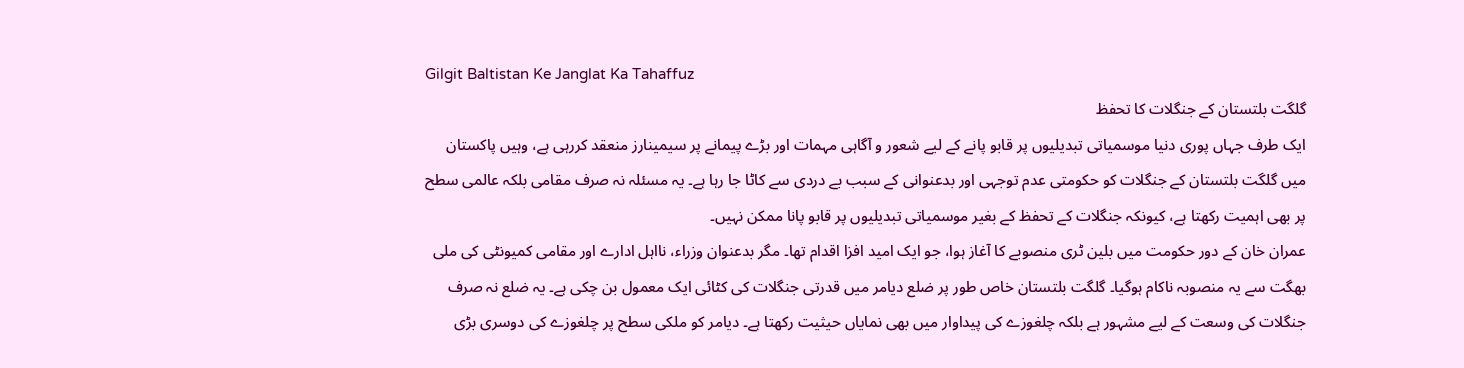Gilgit Baltistan Ke Janglat Ka Tahaffuz
گلگت بلتستان کے جنگلات کا تحفظ
ایک طرف جہاں پوری دنیا موسمیاتی تبدیلیوں پر قابو پانے کے لیے شعور و آگاہی مہمات اور بڑے پیمانے پر سیمینارز منعقد کررہی ہے، وہیں پاکستان میں گلگت بلتستان کے جنگلات کو حکومتی عدم توجہی اور بدعنوانی کے سبب بے دردی سے کاٹا جا رہا ہے۔ یہ مسئلہ نہ صرف مقامی بلکہ عالمی سطح پر بھی اہمیت رکھتا ہے، کیونکہ جنگلات کے تحفظ کے بغیر موسمیاتی تبدیلیوں پر قابو پانا ممکن نہیں۔
عمران خان کے دور حکومت میں بلین ٹری منصوبے کا آغاز ہوا، جو ایک امید افزا اقدام تھا۔ مگر بدعنوان وزراء، نااہل ادارے اور مقامی کمیونٹی کی ملی بھگت سے یہ منصوبہ ناکام ہوگیا۔ گلگت بلتستان خاص طور پر ضلع دیامر میں قدرتی جنگلات کی کٹائی ایک معمول بن چکی ہے۔ یہ ضلع نہ صرف جنگلات کی وسعت کے لیے مشہور ہے بلکہ چلغوزے کی پیداوار میں بھی نمایاں حیثیت رکھتا ہے۔ دیامر کو ملکی سطح پر چلغوزے کی دوسری بڑی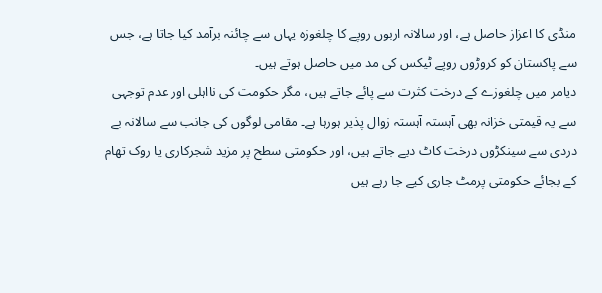منڈی کا اعزاز حاصل ہے، اور سالانہ اربوں روپے کا چلغوزہ یہاں سے چائنہ برآمد کیا جاتا ہے، جس سے پاکستان کو کروڑوں روپے ٹیکس کی مد میں حاصل ہوتے ہیں۔
دیامر میں چلغوزے کے درخت کثرت سے پائے جاتے ہیں، مگر حکومت کی نااہلی اور عدم توجہی سے یہ قیمتی خزانہ بھی آہستہ آہستہ زوال پذیر ہورہا ہے۔ مقامی لوگوں کی جانب سے سالانہ بے دردی سے سینکڑوں درخت کاٹ دیے جاتے ہیں، اور حکومتی سطح پر مزید شجرکاری یا روک تھام کے بجائے حکومتی پرمٹ جاری کیے جا رہے ہیں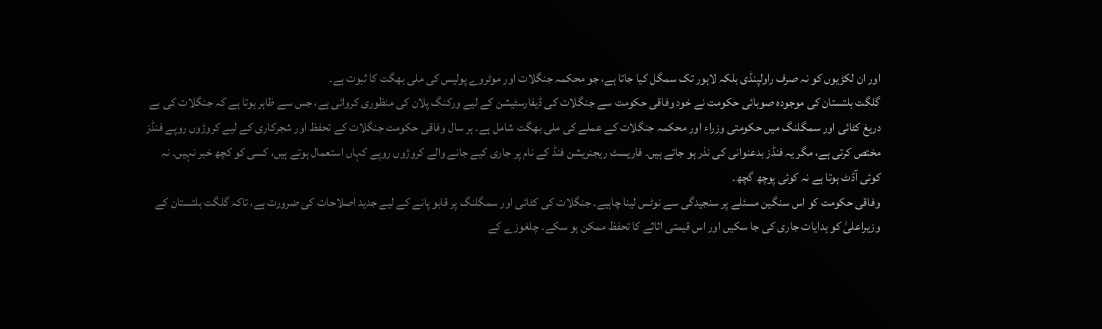اور ان لکڑیوں کو نہ صرف راولپنڈی بلکہ لاہور تک سمگل کیا جاتا ہے، جو محکمہ جنگلات اور موٹروے پولیس کی ملی بھگت کا ثبوت ہے۔
گلگت بلتستان کی موجودہ صوبائی حکومت نے خود وفاقی حکومت سے جنگلات کی ڈیفارسٹیشن کے لیے ورکنگ پلان کی منظوری کروائی ہے، جس سے ظاہر ہوتا ہے کہ جنگلات کی بے دریغ کٹائی اور سمگلنگ میں حکومتی وزراء اور محکمہ جنگلات کے عملے کی ملی بھگت شامل ہے۔ ہر سال وفاقی حکومت جنگلات کے تحفظ اور شجرکاری کے لیے کروڑوں روپے فنڈز مختص کرتی ہے، مگر یہ فنڈز بدعنوانی کی نذر ہو جاتے ہیں۔ فاریسٹ ریجنریشن فنڈ کے نام پر جاری کیے جانے والے کروڑوں روپے کہاں استعمال ہوتے ہیں، کسی کو کچھ خبر نہیں۔ نہ کوئی آڈٹ ہوتا ہے نہ کوئی پوچھ گچھ۔
وفاقی حکومت کو اس سنگین مسئلے پر سنجیدگی سے نوٹس لینا چاہیے۔ جنگلات کی کٹائی اور سمگلنگ پر قابو پانے کے لیے جدید اصلاحات کی ضرورت ہے، تاکہ گلگت بلتستان کے وزیراعلیٰ کو ہدایات جاری کی جا سکیں اور اس قیمتی اثاثے کا تحفظ ممکن ہو سکے۔ چلغوزے کے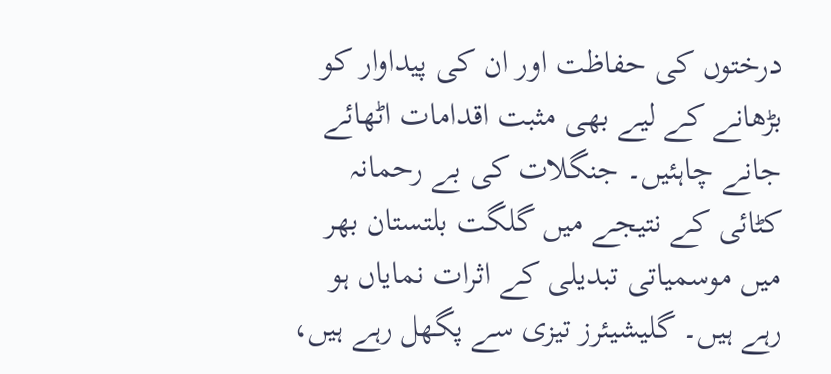درختوں کی حفاظت اور ان کی پیداوار کو بڑھانے کے لیے بھی مثبت اقدامات اٹھائے جانے چاہئیں۔ جنگلات کی بے رحمانہ کٹائی کے نتیجے میں گلگت بلتستان بھر میں موسمیاتی تبدیلی کے اثرات نمایاں ہو رہے ہیں۔ گلیشیئرز تیزی سے پگھل رہے ہیں،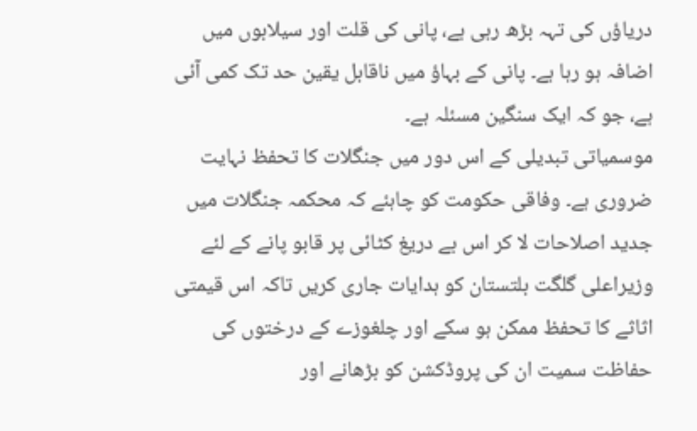دریاؤں کی تہہ بڑھ رہی ہے، پانی کی قلت اور سیلابوں میں اضافہ ہو رہا ہے۔ پانی کے بہاؤ میں ناقابل یقین حد تک کمی آئی ہے، جو کہ ایک سنگین مسئلہ ہے۔
موسمیاتی تبدیلی کے اس دور میں جنگلات کا تحفظ نہایت ضروری ہے۔ وفاقی حکومت کو چاہئے کہ محکمہ جنگلات میں جدید اصلاحات لا کر اس بے دریغ کٹائی پر قابو پانے کے لئے وزیراعلی گلگت بلتستان کو ہدایات جاری کریں تاکہ اس قیمتی اثاثے کا تحفظ ممکن ہو سکے اور چلغوزے کے درختوں کی حفاظت سمیت ان کی پروڈکشن کو بڑھانے اور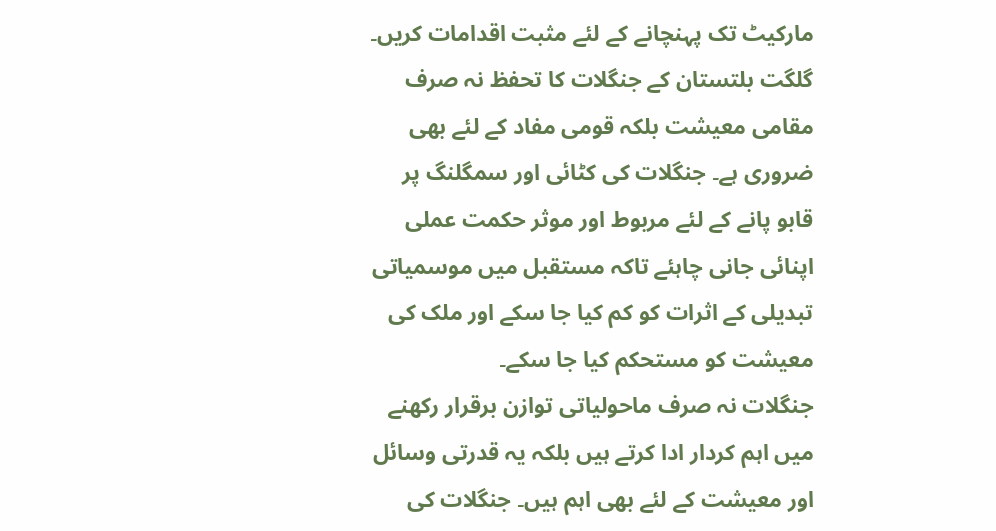مارکیٹ تک پہنچانے کے لئے مثبت اقدامات کریں۔ گلگت بلتستان کے جنگلات کا تحفظ نہ صرف مقامی معیشت بلکہ قومی مفاد کے لئے بھی ضروری ہے۔ جنگلات کی کٹائی اور سمگلنگ پر قابو پانے کے لئے مربوط اور موثر حکمت عملی اپنائی جانی چاہئے تاکہ مستقبل میں موسمیاتی تبدیلی کے اثرات کو کم کیا جا سکے اور ملک کی معیشت کو مستحکم کیا جا سکے۔
جنگلات نہ صرف ماحولیاتی توازن برقرار رکھنے میں اہم کردار ادا کرتے ہیں بلکہ یہ قدرتی وسائل اور معیشت کے لئے بھی اہم ہیں۔ جنگلات کی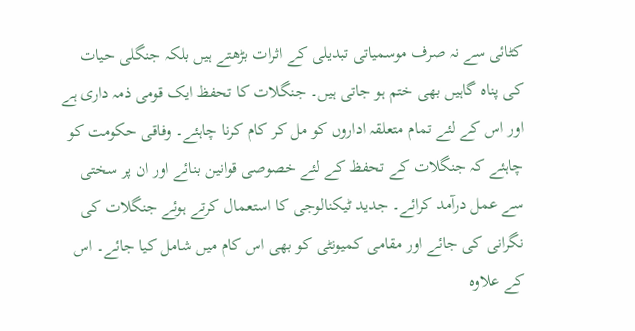کٹائی سے نہ صرف موسمیاتی تبدیلی کے اثرات بڑھتے ہیں بلکہ جنگلی حیات کی پناہ گاہیں بھی ختم ہو جاتی ہیں۔ جنگلات کا تحفظ ایک قومی ذمہ داری ہے اور اس کے لئے تمام متعلقہ اداروں کو مل کر کام کرنا چاہئے۔ وفاقی حکومت کو چاہئے کہ جنگلات کے تحفظ کے لئے خصوصی قوانین بنائے اور ان پر سختی سے عمل درآمد کرائے۔ جدید ٹیکنالوجی کا استعمال کرتے ہوئے جنگلات کی نگرانی کی جائے اور مقامی کمیونٹی کو بھی اس کام میں شامل کیا جائے۔ اس کے علاوہ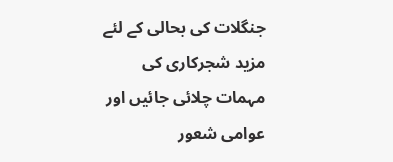جنگلات کی بحالی کے لئے مزید شجرکاری کی مہمات چلائی جائیں اور عوامی شعور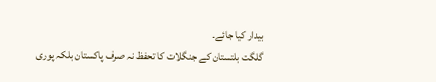بیدار کیا جائے۔
گلگت بلتستان کے جنگلات کا تحفظ نہ صرف پاکستان بلکہ پوری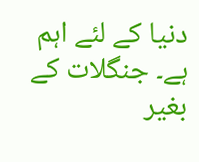دنیا کے لئے اہم ہے۔ جنگلات کے بغیر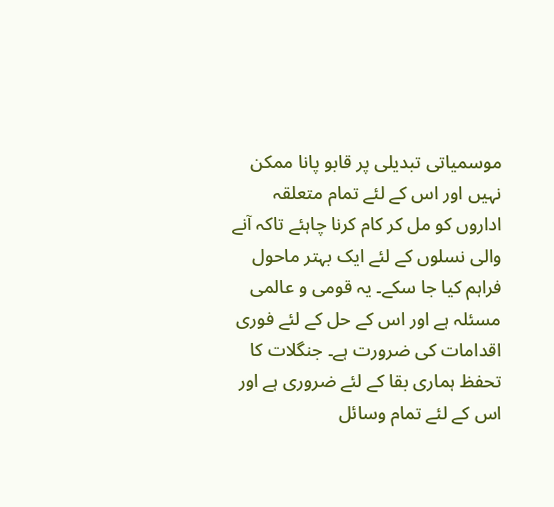موسمیاتی تبدیلی پر قابو پانا ممکن نہیں اور اس کے لئے تمام متعلقہ اداروں کو مل کر کام کرنا چاہئے تاکہ آنے والی نسلوں کے لئے ایک بہتر ماحول فراہم کیا جا سکے۔ یہ قومی و عالمی مسئلہ ہے اور اس کے حل کے لئے فوری اقدامات کی ضرورت ہے۔ جنگلات کا تحفظ ہماری بقا کے لئے ضروری ہے اور اس کے لئے تمام وسائل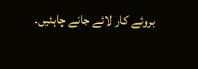بروئے کار لائے جانے چاہئیں۔